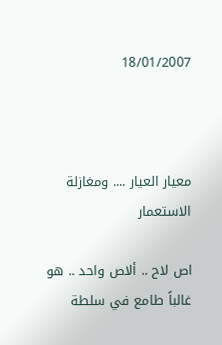18/01/2007



معيار العيار .... ومغازلة الاستعمار

اص لاح .. ألاص واحد .. هو غالباً طامع في سلطة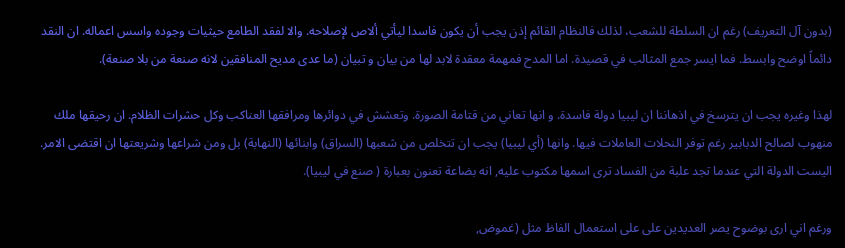(بدون آل التعريف) رغم ان السلطة للشعب، لذلك فالنظام القائم إذن يجب أن يكون فاسدا ليأتي ألاص لإصلاحه. والا لفقد الطامع حيثيات وجوده واسس اعماله. ان النقد دائماً اوضح وابسط. فما ايسر جمع المثالب في قصيدة. اما المدح فمهمة معقدة لابد لها من بيان و تبيان (ما عدى مديح المنافقين لانه صنعة من بلا صنعة).

لهذا وغيره يجب ان يترسخ في اذهاننا ان ليبيا دولة فاسدة. و انها تعاني من قتامة الصورة. وتعشش في دوائرها ومرافقها العناكب وكل حشرات الظلام. ان رحيقها ملك منهوب لصالح الدبابير رغم توفر النحلات العاملات فيها. وانها (أي ليبيا) يجب ان تتخلص من شعبها (السراق) وابنائها (النهابة) بل ومن شراعها وشريعتها ان اقتضى الامر. اليست الدولة التي عندما تجد علبة من الفساد ترى اسمها مكتوب عليه, انه بضاعة تعنون بعبارة ( صنع في ليبيا).

ورغم اني ارى بوضوح يصر العديدين على على استعمال الفاظ مثل (غموض,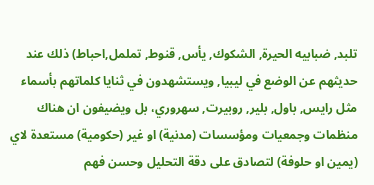تلبد, ضبابيه الحيرة, الشكوك, يأس, قنوط, تململ,احباط) ذلك عند حديثهم عن الوضع في ليبيا, ويستشهدون في ثنايا كلماتهم بأسماء مثل رايس, باول, بلير, روبيرت, سهروري، بل ويضيفون ان هناك منظمات وجمعيات ومؤسسات (مدنية) او غير (حكومية) مستعدة لاي (يمين او حلوفة) لتصادق على دقة التحليل وحسن فهم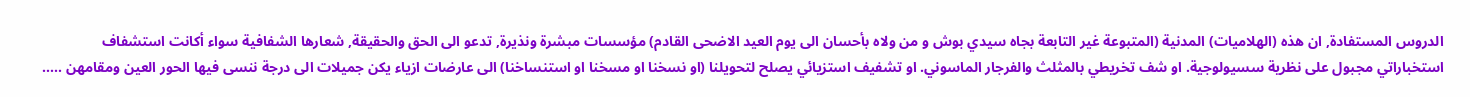الدروس المستفادة, ان هذه (الهلاميات) المدنية (المتبوعة غير التابعة بجاه سيدي بوش و من ولاه بأحسان الى يوم العيد الاضحى القادم) مؤسسات مبشرة ونذيرة, تدعو الى الحق والحقيقة, شعارها الشفافية سواء أكانت استشفاف استخباراتي مجبول على نظرية سسيولوجية. او شف تخريطي بالمثلث والفرجار الماسوني. او تشفيف استزيائي يصلح لتحويلنا (او نسخنا او مسخنا او استنساخنا) الى عارضات ازياء يكن جميلات الى درجة ننسى فيها الحور العين ومقامهن .....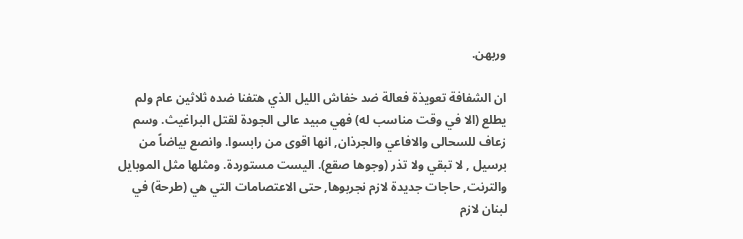وربهن.

ان الشفافة تعويذة فعالة ضد خفاش الليل الذي هتفنا ضده ثلاثين عام ولم يطلع (الا في وقت مناسب له) فهي مبيد عالى الجودة لقتل البراغيث. وسم زعاف للسحالى والافاعي والجرذان, انها اقوى من رابسوا. وانصع بياضاً من برسيل , لا تبقي ولا تذر (وجوها صقع). اليست مستوردة. ومثلها مثل الموبايل والترنت, حاجات جديدة لازم نجربوها, حتى الاعتصامات التي هي (طرحة) في لبنان لازم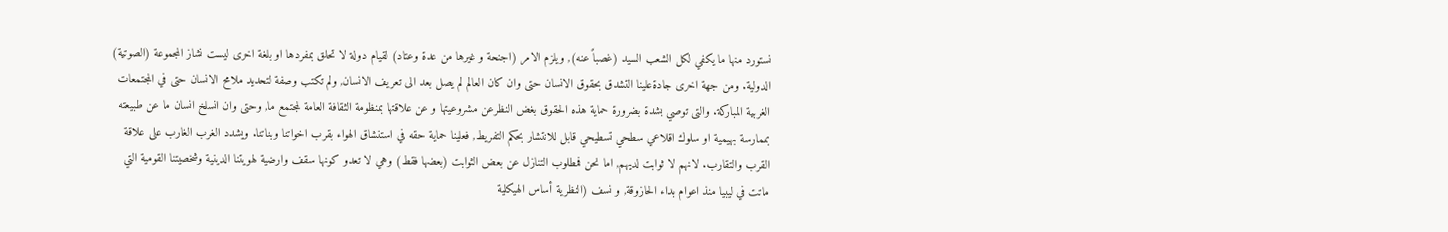نستورد منها ما يكفي لكل الشعب السيد (غصباً عنه), ويلزم الامر (اجنحة و غيرها من عدة وعتاد) لقيام دولة لا تحلق بمفردها او بلغة اخرى ليست نشاز المجموعة (الصوتية) الدولية. ومن جهة اخرى جادةعلينا التشدق بحقوق الانسان حتى وان كان العالم لم يصل بعد الى تعريف الانسان, ولم تكتب وصفة لتحديد ملامح الانسان حتى في المجتمعات الغربية المباركة. والتى توصي بشدة بضرورة حماية هذه الحقوق بغض النظرعن مشروعيتها و عن علاقتها بمنظومة الثقافة العامة لمجتمع ما, وحتى وان انسلخ انسان ما عن طبيعته بممارسة بهيمية او سلوك اقلاعي سطحي تسطيحي قابل للانتشار بحكم التفريط, فعلينا حماية حقه في استنشاق الهواء بقرب اخواتنا وبناتنا. ويشدد الغرب الغارب على علاقة القرب والتقارب. لانهم لا ثوابت لديهم, اما نحن فمطلوب التنازل عن بعض الثوابت (بعضها فقط) وهي لا تعدو كونها سقف وارضية لهويتنا الدينية وشخصيتنا القومية التي ماتت في ليبيا منذ اعوام بداء الحازوقة, و نسف (النظرية أساس الهيكلية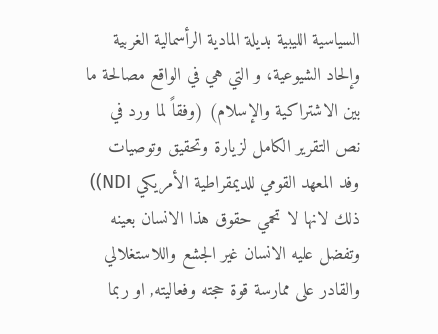السياسية الليبية بديلة المادية الرأسمالية الغربية وإلحاد الشيوعية، و التي هي في الواقع مصالحة ما بين الاشتراكية والإسلام) (وفقاً لما ورد في نص التقرير الكامل لزيارة وتحقيق وتوصيات وفد المعهد القومي للديمقراطية الأمريكي NDI)) ذلك لانها لا تحمي حقوق هذا الانسان بعينه وتفضل عليه الانسان غير الجشع واللاستغلالي والقادر على ممارسة قوة حجته وفعاليته, او ربما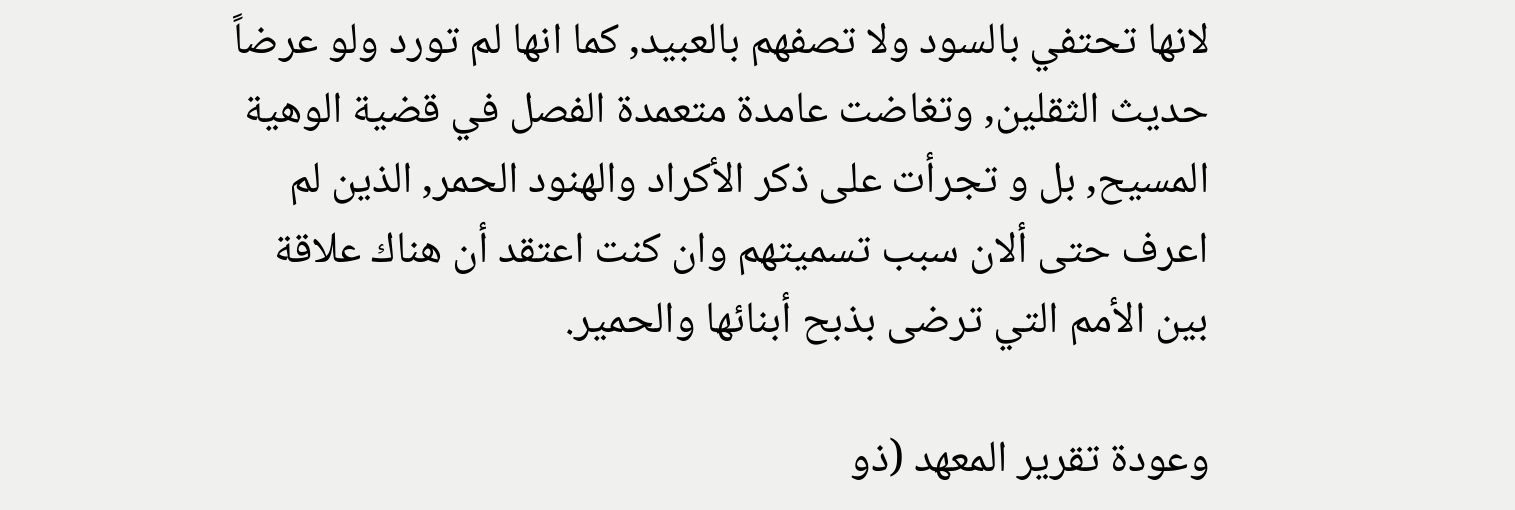لانها تحتفي بالسود ولا تصفهم بالعبيد, كما انها لم تورد ولو عرضاً حديث الثقلين, وتغاضت عامدة متعمدة الفصل في قضية الوهية المسيح, بل و تجرأت على ذكر الأكراد والهنود الحمر, الذين لم اعرف حتى ألان سبب تسميتهم وان كنت اعتقد أن هناك علاقة بين الأمم التي ترضى بذبح أبنائها والحمير.

وعودة تقرير المعهد (ذو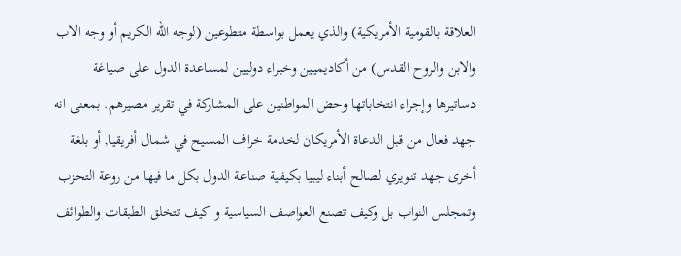العلاقة بالقومية الأمريكية) والذي يعمل بواسطة متطوعين (لوجه الله الكريم أو وجه الاب والابن والروح القدس) من أكاديميين وخبراء دوليين لمساعدة الدول على صياغة دساتيرها وإجراء انتخاباتها وحض المواطنين على المشاركة في تقرير مصيرهم. بمعنى انه جهد فعال من قبل الدعاة الأمريكان لخدمة خراف المسيح في شمال أفريقيا, أو بلغة أخرى جهد تنويري لصالح أبناء ليبيا بكيفية صناعة الدول بكل ما فيها من روعة التحزب وتمجلس النواب بل وكيف تصنع العواصف السياسية و كيف تتخلق الطبقات والطوائف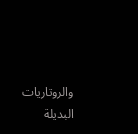والروتاريات البديلة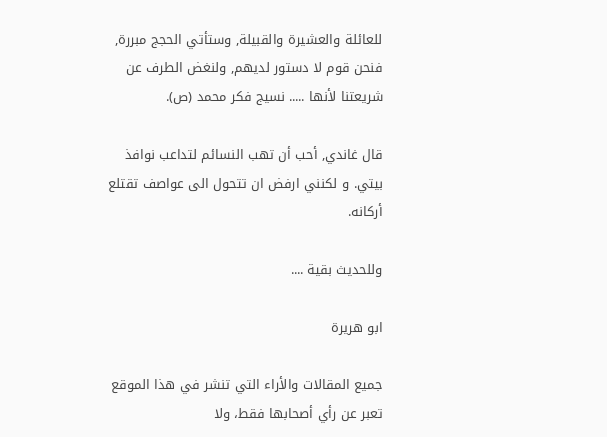للعائلة والعشيرة والقبيلة, وستأتي الحجج مبررة, فنحن قوم لا دستور لديهم, ولنغض الطرف عن شريعتنا لأنها ..... نسيج فكر محمد (ص).

قال غاندي, أحب أن تهب النسائم لتداعب نوافذ بيتي. و لكنني ارفض ان تتحول الى عواصف تقتلع أركانه.

وللحديث بقية ....

ابو هريرة

جميع المقالات والأراء التي تنشر في هذا الموقع تعبر عن رأي أصحابها فقط، ولا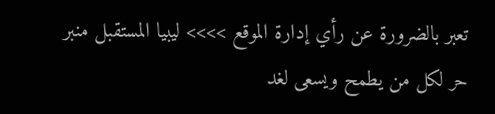تعبر بالضرورة عن رأي إدارة الموقع >>>> ليبيا المستقبل منبر حر لكل من يطمح ويسعى لغد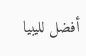أفضل لليبيا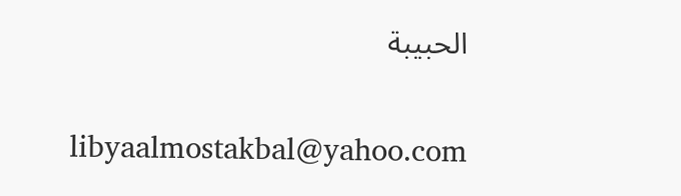الحبيبة

libyaalmostakbal@yahoo.com